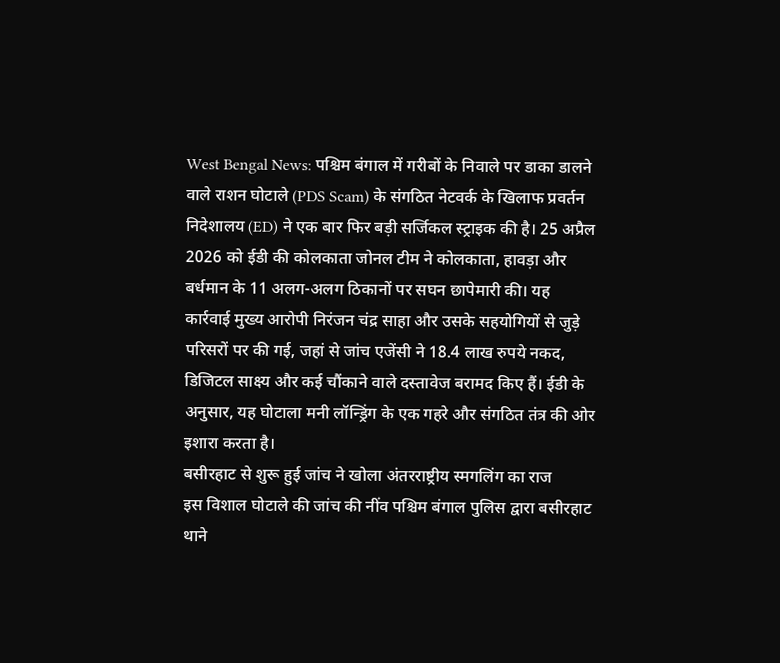West Bengal News: पश्चिम बंगाल में गरीबों के निवाले पर डाका डालने वाले राशन घोटाले (PDS Scam) के संगठित नेटवर्क के खिलाफ प्रवर्तन निदेशालय (ED) ने एक बार फिर बड़ी सर्जिकल स्ट्राइक की है। 25 अप्रैल 2026 को ईडी की कोलकाता जोनल टीम ने कोलकाता, हावड़ा और बर्धमान के 11 अलग-अलग ठिकानों पर सघन छापेमारी की। यह कार्रवाई मुख्य आरोपी निरंजन चंद्र साहा और उसके सहयोगियों से जुड़े परिसरों पर की गई, जहां से जांच एजेंसी ने 18.4 लाख रुपये नकद, डिजिटल साक्ष्य और कई चौंकाने वाले दस्तावेज बरामद किए हैं। ईडी के अनुसार, यह घोटाला मनी लॉन्ड्रिंग के एक गहरे और संगठित तंत्र की ओर इशारा करता है।
बसीरहाट से शुरू हुई जांच ने खोला अंतरराष्ट्रीय स्मगलिंग का राज
इस विशाल घोटाले की जांच की नींव पश्चिम बंगाल पुलिस द्वारा बसीरहाट थाने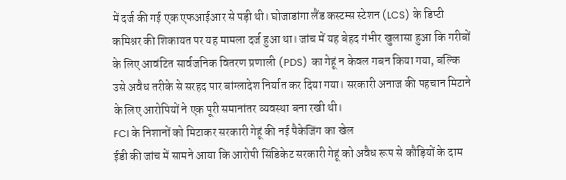में दर्ज की गई एक एफआईआर से पड़ी थी। घोजाडांगा लैंड कस्टम्स स्टेशन (LCS) के डिप्टी कमिश्नर की शिकायत पर यह मामला दर्ज हुआ था। जांच में यह बेहद गंभीर खुलासा हुआ कि गरीबों के लिए आवंटित सार्वजनिक वितरण प्रणाली (PDS) का गेहूं न केवल गबन किया गया, बल्कि उसे अवैध तरीके से सरहद पार बांग्लादेश निर्यात कर दिया गया। सरकारी अनाज की पहचान मिटाने के लिए आरोपियों ने एक पूरी समानांतर व्यवस्था बना रखी थी।
FCI के निशानों को मिटाकर सरकारी गेहूं की नई पैकेजिंग का खेल
ईडी की जांच में सामने आया कि आरोपी सिंडिकेट सरकारी गेहूं को अवैध रूप से कौड़ियों के दाम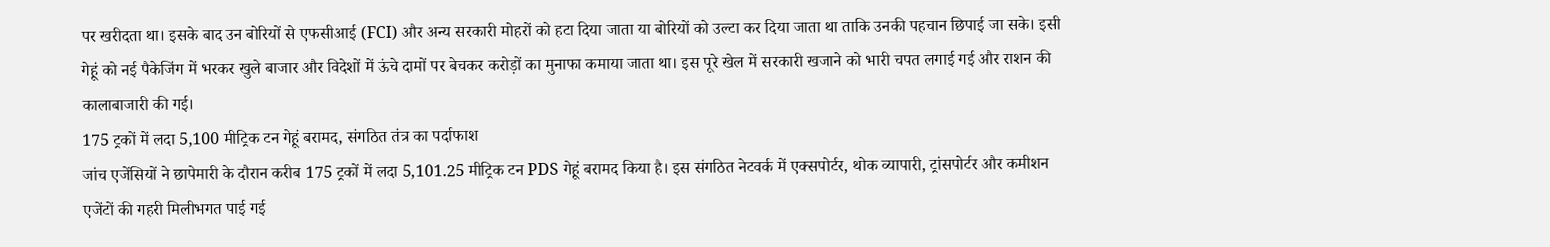पर खरीदता था। इसके बाद उन बोरियों से एफसीआई (FCI) और अन्य सरकारी मोहरों को हटा दिया जाता या बोरियों को उल्टा कर दिया जाता था ताकि उनकी पहचान छिपाई जा सके। इसी गेहूं को नई पैकेजिंग में भरकर खुले बाजार और विदेशों में ऊंचे दामों पर बेचकर करोड़ों का मुनाफा कमाया जाता था। इस पूरे खेल में सरकारी खजाने को भारी चपत लगाई गई और राशन की कालाबाजारी की गई।
175 ट्रकों में लदा 5,100 मीट्रिक टन गेहूं बरामद, संगठित तंत्र का पर्दाफाश
जांच एजेंसियों ने छापेमारी के दौरान करीब 175 ट्रकों में लदा 5,101.25 मीट्रिक टन PDS गेहूं बरामद किया है। इस संगठित नेटवर्क में एक्सपोर्टर, थोक व्यापारी, ट्रांसपोर्टर और कमीशन एजेंटों की गहरी मिलीभगत पाई गई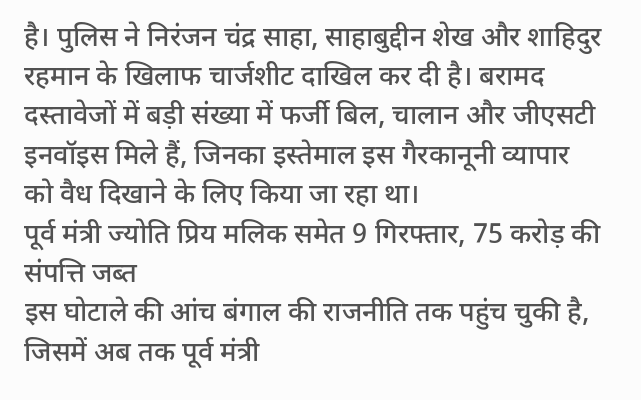है। पुलिस ने निरंजन चंद्र साहा, साहाबुद्दीन शेख और शाहिदुर रहमान के खिलाफ चार्जशीट दाखिल कर दी है। बरामद दस्तावेजों में बड़ी संख्या में फर्जी बिल, चालान और जीएसटी इनवॉइस मिले हैं, जिनका इस्तेमाल इस गैरकानूनी व्यापार को वैध दिखाने के लिए किया जा रहा था।
पूर्व मंत्री ज्योति प्रिय मलिक समेत 9 गिरफ्तार, 75 करोड़ की संपत्ति जब्त
इस घोटाले की आंच बंगाल की राजनीति तक पहुंच चुकी है, जिसमें अब तक पूर्व मंत्री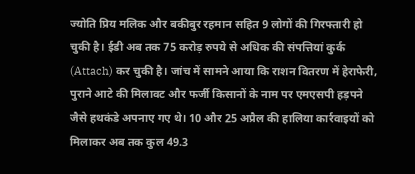ज्योति प्रिय मलिक और बकीबुर रहमान सहित 9 लोगों की गिरफ्तारी हो चुकी है। ईडी अब तक 75 करोड़ रुपये से अधिक की संपत्तियां कुर्क (Attach) कर चुकी है। जांच में सामने आया कि राशन वितरण में हेराफेरी, पुराने आटे की मिलावट और फर्जी किसानों के नाम पर एमएसपी हड़पने जैसे हथकंडे अपनाए गए थे। 10 और 25 अप्रैल की हालिया कार्रवाइयों को मिलाकर अब तक कुल 49.3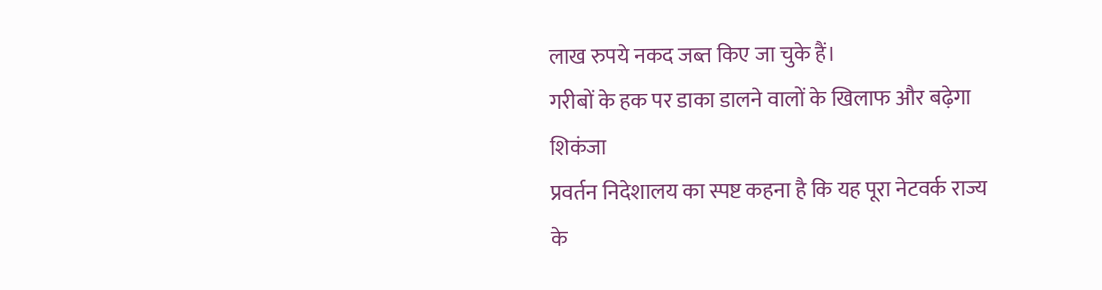लाख रुपये नकद जब्त किए जा चुके हैं।
गरीबों के हक पर डाका डालने वालों के खिलाफ और बढ़ेगा शिकंजा
प्रवर्तन निदेशालय का स्पष्ट कहना है कि यह पूरा नेटवर्क राज्य के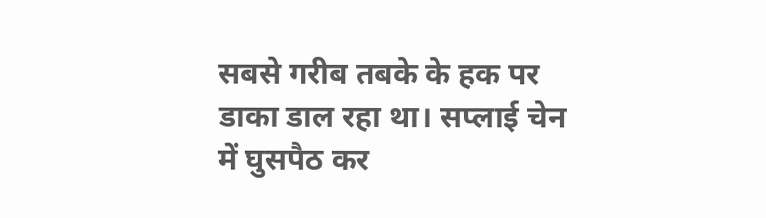सबसे गरीब तबके के हक पर डाका डाल रहा था। सप्लाई चेन में घुसपैठ कर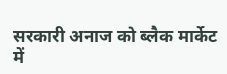सरकारी अनाज को ब्लैक मार्केट में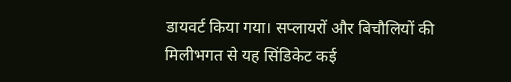डायवर्ट किया गया। सप्लायरों और बिचौलियों की मिलीभगत से यह सिंडिकेट कई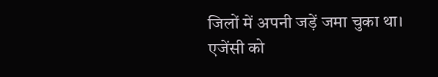जिलों में अपनी जड़ें जमा चुका था। एजेंसी को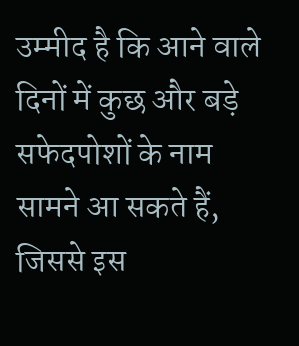उम्मीद है कि आने वाले दिनों में कुछ और बड़े सफेदपोशों के नाम सामने आ सकते हैं, जिससे इस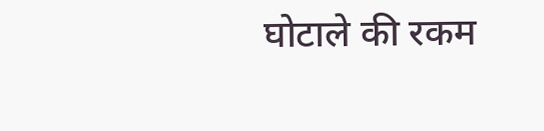घोटाले की रकम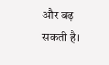और बढ़ सकती है।